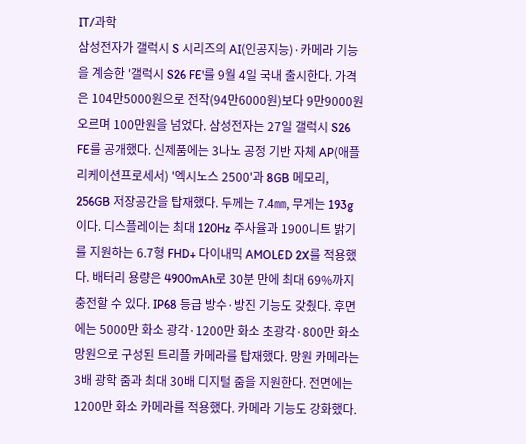IT/과학
삼성전자가 갤럭시 S 시리즈의 AI(인공지능)·카메라 기능을 계승한 '갤럭시 S26 FE'를 9월 4일 국내 출시한다. 가격은 104만5000원으로 전작(94만6000원)보다 9만9000원 오르며 100만원을 넘었다. 삼성전자는 27일 갤럭시 S26 FE를 공개했다. 신제품에는 3나노 공정 기반 자체 AP(애플리케이션프로세서) '엑시노스 2500'과 8GB 메모리, 256GB 저장공간을 탑재했다. 두께는 7.4㎜, 무게는 193g이다. 디스플레이는 최대 120Hz 주사율과 1900니트 밝기를 지원하는 6.7형 FHD+ 다이내믹 AMOLED 2X를 적용했다. 배터리 용량은 4900mAh로 30분 만에 최대 69%까지 충전할 수 있다. IP68 등급 방수·방진 기능도 갖췄다. 후면에는 5000만 화소 광각·1200만 화소 초광각·800만 화소 망원으로 구성된 트리플 카메라를 탑재했다. 망원 카메라는 3배 광학 줌과 최대 30배 디지털 줌을 지원한다. 전면에는 1200만 화소 카메라를 적용했다. 카메라 기능도 강화했다.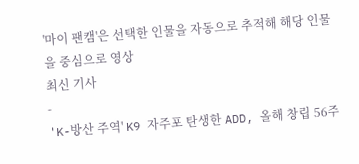'마이 팬캠'은 선택한 인물을 자동으로 추적해 해당 인물을 중심으로 영상
최신 기사
-
'K-방산 주역' K9 자주포 탄생한 ADD, 올해 창립 56주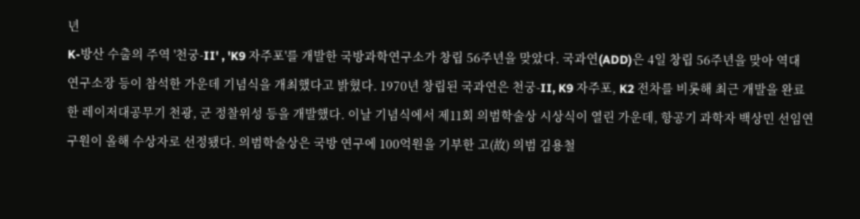년
K-방산 수출의 주역 '천궁-II' , 'K9 자주포'를 개발한 국방과학연구소가 창립 56주년을 맞았다. 국과연(ADD)은 4일 창립 56주년을 맞아 역대 연구소장 등이 참석한 가운데 기념식을 개최했다고 밝혔다. 1970년 창립된 국과연은 천궁-II, K9 자주포, K2 전차를 비롯해 최근 개발을 완료한 레이저대공무기 천광, 군 정찰위성 등을 개발했다. 이날 기념식에서 제11회 의범학술상 시상식이 열린 가운데, 항공기 과학자 백상민 선임연구원이 올해 수상자로 선정됐다. 의범학술상은 국방 연구에 100억원을 기부한 고(故) 의범 김용철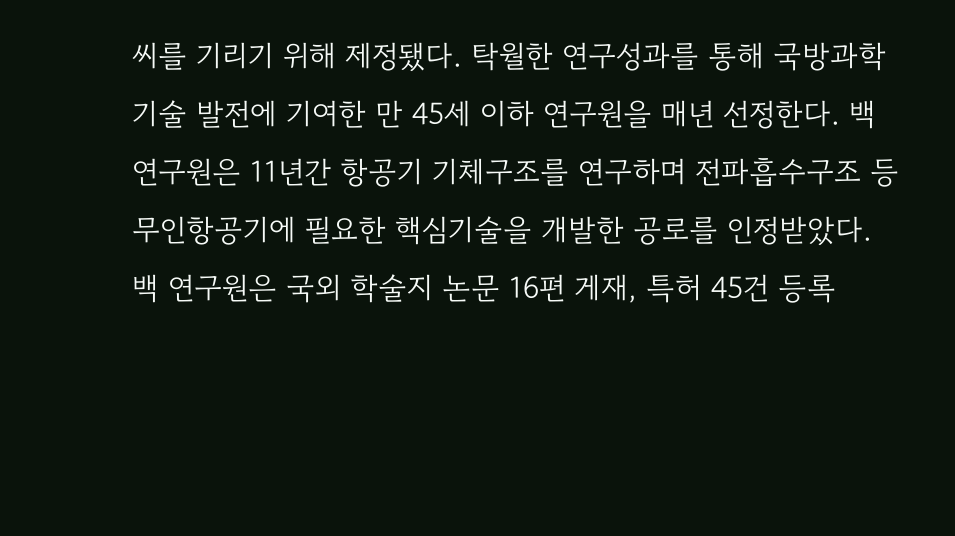씨를 기리기 위해 제정됐다. 탁월한 연구성과를 통해 국방과학기술 발전에 기여한 만 45세 이하 연구원을 매년 선정한다. 백 연구원은 11년간 항공기 기체구조를 연구하며 전파흡수구조 등 무인항공기에 필요한 핵심기술을 개발한 공로를 인정받았다. 백 연구원은 국외 학술지 논문 16편 게재, 특허 45건 등록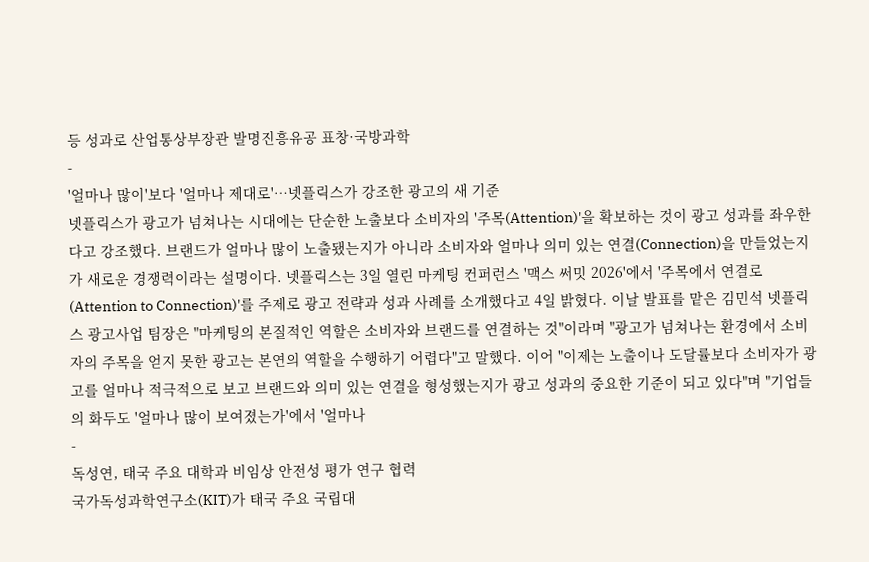등 성과로 산업통상부장관 발명진흥유공 표창·국방과학
-
'얼마나 많이'보다 '얼마나 제대로'…넷플릭스가 강조한 광고의 새 기준
넷플릭스가 광고가 넘쳐나는 시대에는 단순한 노출보다 소비자의 '주목(Attention)'을 확보하는 것이 광고 성과를 좌우한다고 강조했다. 브랜드가 얼마나 많이 노출됐는지가 아니라 소비자와 얼마나 의미 있는 연결(Connection)을 만들었는지가 새로운 경쟁력이라는 설명이다. 넷플릭스는 3일 열린 마케팅 컨퍼런스 '맥스 써밋 2026'에서 '주목에서 연결로(Attention to Connection)'를 주제로 광고 전략과 성과 사례를 소개했다고 4일 밝혔다. 이날 발표를 맡은 김민석 넷플릭스 광고사업 팀장은 "마케팅의 본질적인 역할은 소비자와 브랜드를 연결하는 것"이라며 "광고가 넘쳐나는 환경에서 소비자의 주목을 얻지 못한 광고는 본연의 역할을 수행하기 어렵다"고 말했다. 이어 "이제는 노출이나 도달률보다 소비자가 광고를 얼마나 적극적으로 보고 브랜드와 의미 있는 연결을 형성했는지가 광고 성과의 중요한 기준이 되고 있다"며 "기업들의 화두도 '얼마나 많이 보여졌는가'에서 '얼마나
-
독성연, 태국 주요 대학과 비임상 안전성 평가 연구 협력
국가독성과학연구소(KIT)가 태국 주요 국립대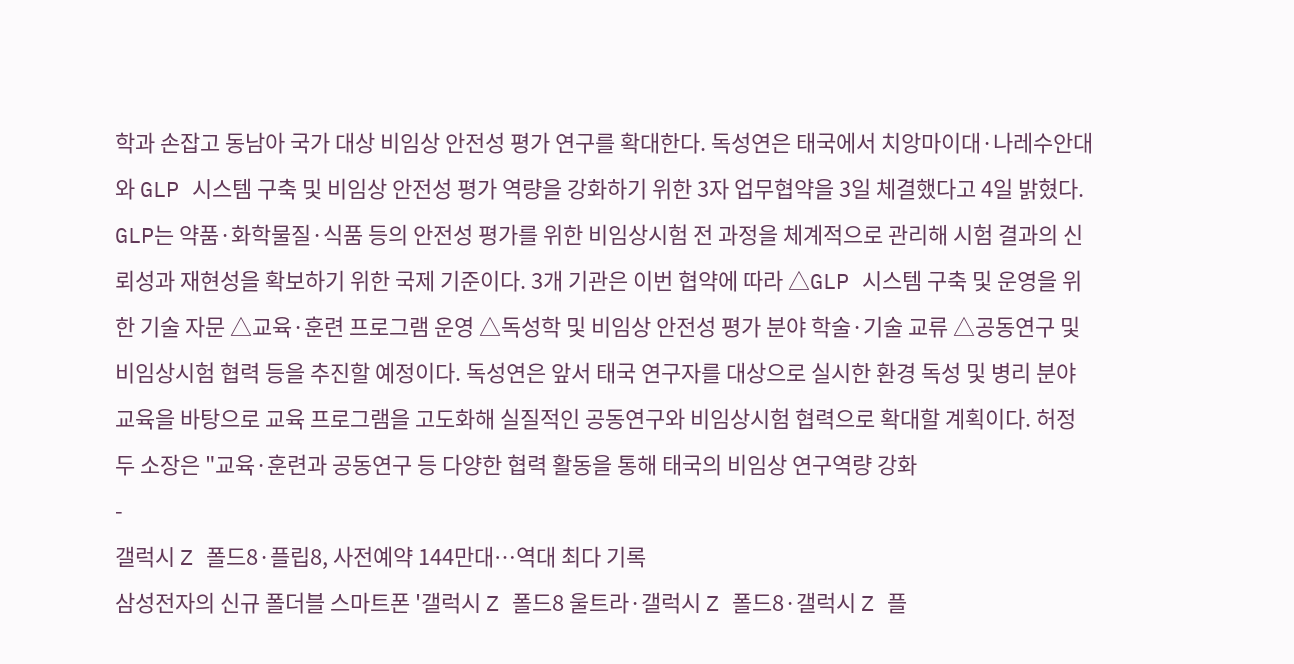학과 손잡고 동남아 국가 대상 비임상 안전성 평가 연구를 확대한다. 독성연은 태국에서 치앙마이대·나레수안대와 GLP 시스템 구축 및 비임상 안전성 평가 역량을 강화하기 위한 3자 업무협약을 3일 체결했다고 4일 밝혔다. GLP는 약품·화학물질·식품 등의 안전성 평가를 위한 비임상시험 전 과정을 체계적으로 관리해 시험 결과의 신뢰성과 재현성을 확보하기 위한 국제 기준이다. 3개 기관은 이번 협약에 따라 △GLP 시스템 구축 및 운영을 위한 기술 자문 △교육·훈련 프로그램 운영 △독성학 및 비임상 안전성 평가 분야 학술·기술 교류 △공동연구 및 비임상시험 협력 등을 추진할 예정이다. 독성연은 앞서 태국 연구자를 대상으로 실시한 환경 독성 및 병리 분야 교육을 바탕으로 교육 프로그램을 고도화해 실질적인 공동연구와 비임상시험 협력으로 확대할 계획이다. 허정두 소장은 "교육·훈련과 공동연구 등 다양한 협력 활동을 통해 태국의 비임상 연구역량 강화
-
갤럭시 Z 폴드8·플립8, 사전예약 144만대…역대 최다 기록
삼성전자의 신규 폴더블 스마트폰 '갤럭시 Z 폴드8 울트라·갤럭시 Z 폴드8·갤럭시 Z 플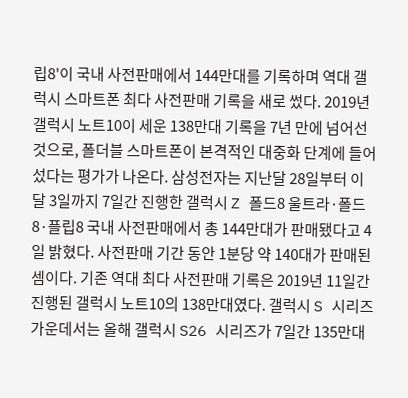립8'이 국내 사전판매에서 144만대를 기록하며 역대 갤럭시 스마트폰 최다 사전판매 기록을 새로 썼다. 2019년 갤럭시 노트10이 세운 138만대 기록을 7년 만에 넘어선 것으로, 폴더블 스마트폰이 본격적인 대중화 단계에 들어섰다는 평가가 나온다. 삼성전자는 지난달 28일부터 이달 3일까지 7일간 진행한 갤럭시 Z 폴드8 울트라·폴드8·플립8 국내 사전판매에서 총 144만대가 판매됐다고 4일 밝혔다. 사전판매 기간 동안 1분당 약 140대가 판매된 셈이다. 기존 역대 최다 사전판매 기록은 2019년 11일간 진행된 갤럭시 노트10의 138만대였다. 갤럭시 S 시리즈 가운데서는 올해 갤럭시 S26 시리즈가 7일간 135만대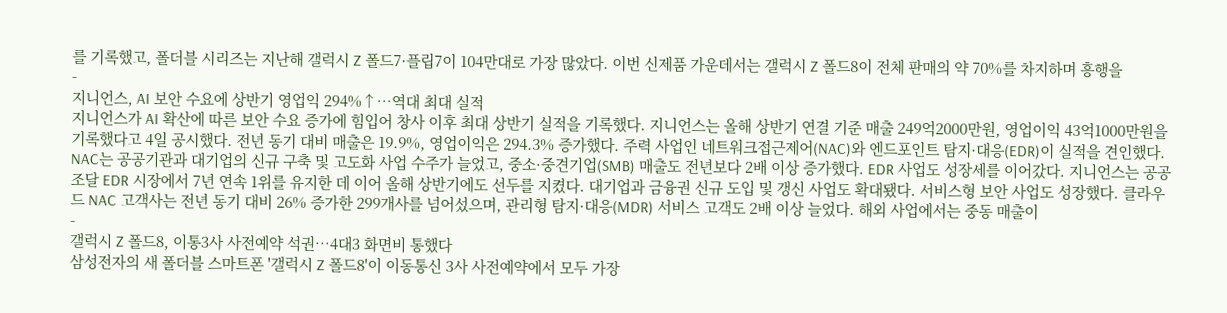를 기록했고, 폴더블 시리즈는 지난해 갤럭시 Z 폴드7·플립7이 104만대로 가장 많았다. 이번 신제품 가운데서는 갤럭시 Z 폴드8이 전체 판매의 약 70%를 차지하며 흥행을
-
지니언스, AI 보안 수요에 상반기 영업익 294%↑…역대 최대 실적
지니언스가 AI 확산에 따른 보안 수요 증가에 힘입어 창사 이후 최대 상반기 실적을 기록했다. 지니언스는 올해 상반기 연결 기준 매출 249억2000만원, 영업이익 43억1000만원을 기록했다고 4일 공시했다. 전년 동기 대비 매출은 19.9%, 영업이익은 294.3% 증가했다. 주력 사업인 네트워크접근제어(NAC)와 엔드포인트 탐지·대응(EDR)이 실적을 견인했다. NAC는 공공기관과 대기업의 신규 구축 및 고도화 사업 수주가 늘었고, 중소·중견기업(SMB) 매출도 전년보다 2배 이상 증가했다. EDR 사업도 성장세를 이어갔다. 지니언스는 공공 조달 EDR 시장에서 7년 연속 1위를 유지한 데 이어 올해 상반기에도 선두를 지켰다. 대기업과 금융권 신규 도입 및 갱신 사업도 확대됐다. 서비스형 보안 사업도 성장했다. 클라우드 NAC 고객사는 전년 동기 대비 26% 증가한 299개사를 넘어섰으며, 관리형 탐지·대응(MDR) 서비스 고객도 2배 이상 늘었다. 해외 사업에서는 중동 매출이
-
갤럭시 Z 폴드8, 이통3사 사전예약 석권…4대3 화면비 통했다
삼성전자의 새 폴더블 스마트폰 '갤럭시 Z 폴드8'이 이동통신 3사 사전예약에서 모두 가장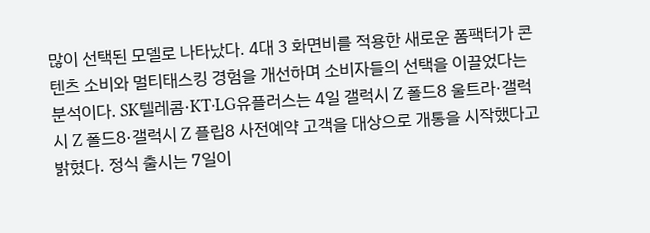많이 선택된 모델로 나타났다. 4대 3 화면비를 적용한 새로운 폼팩터가 콘텐츠 소비와 멀티태스킹 경험을 개선하며 소비자들의 선택을 이끌었다는 분석이다. SK텔레콤·KT·LG유플러스는 4일 갤럭시 Z 폴드8 울트라·갤럭시 Z 폴드8·갤럭시 Z 플립8 사전예약 고객을 대상으로 개통을 시작했다고 밝혔다. 정식 출시는 7일이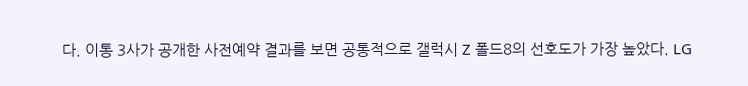다. 이통 3사가 공개한 사전예약 결과를 보면 공통적으로 갤럭시 Z 폴드8의 선호도가 가장 높았다. LG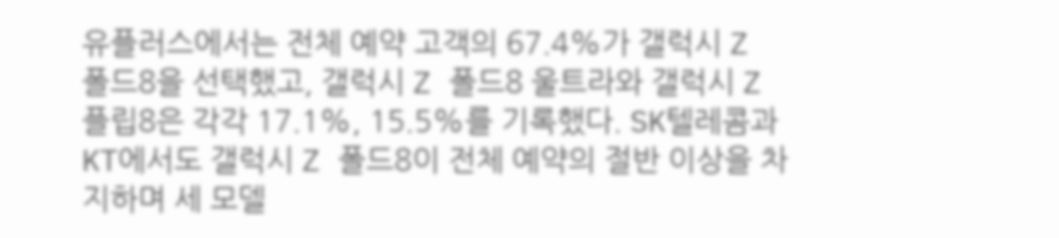유플러스에서는 전체 예약 고객의 67.4%가 갤럭시 Z 폴드8을 선택했고, 갤럭시 Z 폴드8 울트라와 갤럭시 Z 플립8은 각각 17.1%, 15.5%를 기록했다. SK텔레콤과 KT에서도 갤럭시 Z 폴드8이 전체 예약의 절반 이상을 차지하며 세 모델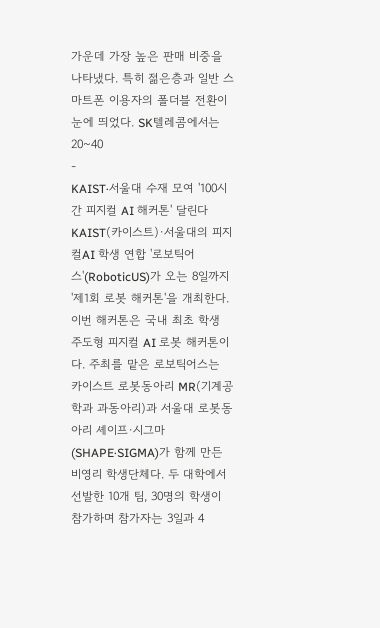가운데 가장 높은 판매 비중을 나타냈다. 특히 젊은층과 일반 스마트폰 이용자의 폴더블 전환이 눈에 띄었다. SK텔레콤에서는 20~40
-
KAIST·서울대 수재 모여 '100시간 피지컬 AI 해커톤' 달린다
KAIST(카이스트)·서울대의 피지컬AI 학생 연합 '로보틱어스'(RoboticUS)가 오는 8일까지 '제1회 로봇 해커톤'을 개최한다. 이번 해커톤은 국내 최초 학생 주도형 피지컬 AI 로봇 해커톤이다. 주최를 맡은 로보틱어스는 카이스트 로봇동아리 MR(기계공학과 과동아리)과 서울대 로봇동아리 셰이프·시그마(SHAPE·SIGMA)가 함께 만든 비영리 학생단체다. 두 대학에서 선발한 10개 팀, 30명의 학생이 참가하며 참가자는 3일과 4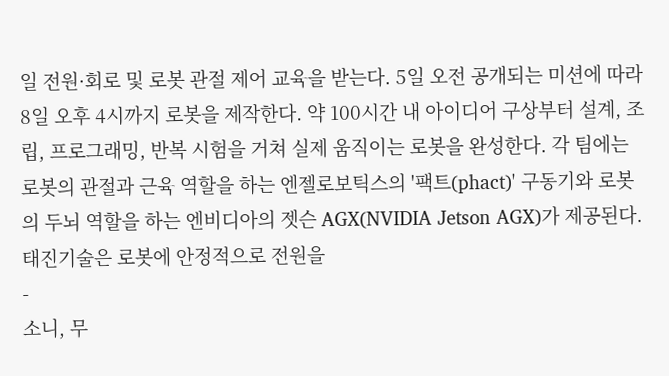일 전원·회로 및 로봇 관절 제어 교육을 받는다. 5일 오전 공개되는 미션에 따라 8일 오후 4시까지 로봇을 제작한다. 약 100시간 내 아이디어 구상부터 설계, 조립, 프로그래밍, 반복 시험을 거쳐 실제 움직이는 로봇을 완성한다. 각 팀에는 로봇의 관절과 근육 역할을 하는 엔젤로보틱스의 '팩트(phact)' 구동기와 로봇의 두뇌 역할을 하는 엔비디아의 젯슨 AGX(NVIDIA Jetson AGX)가 제공된다. 태진기술은 로봇에 안정적으로 전원을
-
소니, 무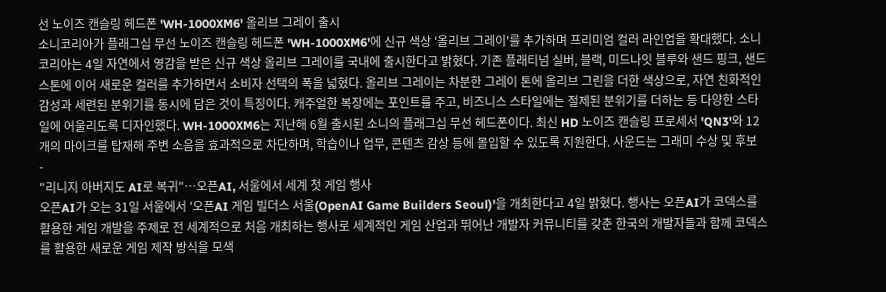선 노이즈 캔슬링 헤드폰 'WH-1000XM6' 올리브 그레이 출시
소니코리아가 플래그십 무선 노이즈 캔슬링 헤드폰 'WH-1000XM6'에 신규 색상 '올리브 그레이'를 추가하며 프리미엄 컬러 라인업을 확대했다. 소니코리아는 4일 자연에서 영감을 받은 신규 색상 올리브 그레이를 국내에 출시한다고 밝혔다. 기존 플래티넘 실버, 블랙, 미드나잇 블루와 샌드 핑크, 샌드 스톤에 이어 새로운 컬러를 추가하면서 소비자 선택의 폭을 넓혔다. 올리브 그레이는 차분한 그레이 톤에 올리브 그린을 더한 색상으로, 자연 친화적인 감성과 세련된 분위기를 동시에 담은 것이 특징이다. 캐주얼한 복장에는 포인트를 주고, 비즈니스 스타일에는 절제된 분위기를 더하는 등 다양한 스타일에 어울리도록 디자인했다. WH-1000XM6는 지난해 6월 출시된 소니의 플래그십 무선 헤드폰이다. 최신 HD 노이즈 캔슬링 프로세서 'QN3'와 12개의 마이크를 탑재해 주변 소음을 효과적으로 차단하며, 학습이나 업무, 콘텐츠 감상 등에 몰입할 수 있도록 지원한다. 사운드는 그래미 수상 및 후보
-
"리니지 아버지도 AI로 복귀"…오픈AI, 서울에서 세계 첫 게임 행사
오픈AI가 오는 31일 서울에서 '오픈AI 게임 빌더스 서울(OpenAI Game Builders Seoul)'을 개최한다고 4일 밝혔다. 행사는 오픈AI가 코덱스를 활용한 게임 개발을 주제로 전 세계적으로 처음 개최하는 행사로 세계적인 게임 산업과 뛰어난 개발자 커뮤니티를 갖춘 한국의 개발자들과 함께 코덱스를 활용한 새로운 게임 제작 방식을 모색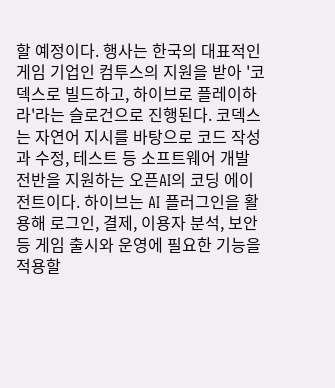할 예정이다. 행사는 한국의 대표적인 게임 기업인 컴투스의 지원을 받아 '코덱스로 빌드하고, 하이브로 플레이하라'라는 슬로건으로 진행된다. 코덱스는 자연어 지시를 바탕으로 코드 작성과 수정, 테스트 등 소프트웨어 개발 전반을 지원하는 오픈AI의 코딩 에이전트이다. 하이브는 AI 플러그인을 활용해 로그인, 결제, 이용자 분석, 보안 등 게임 출시와 운영에 필요한 기능을 적용할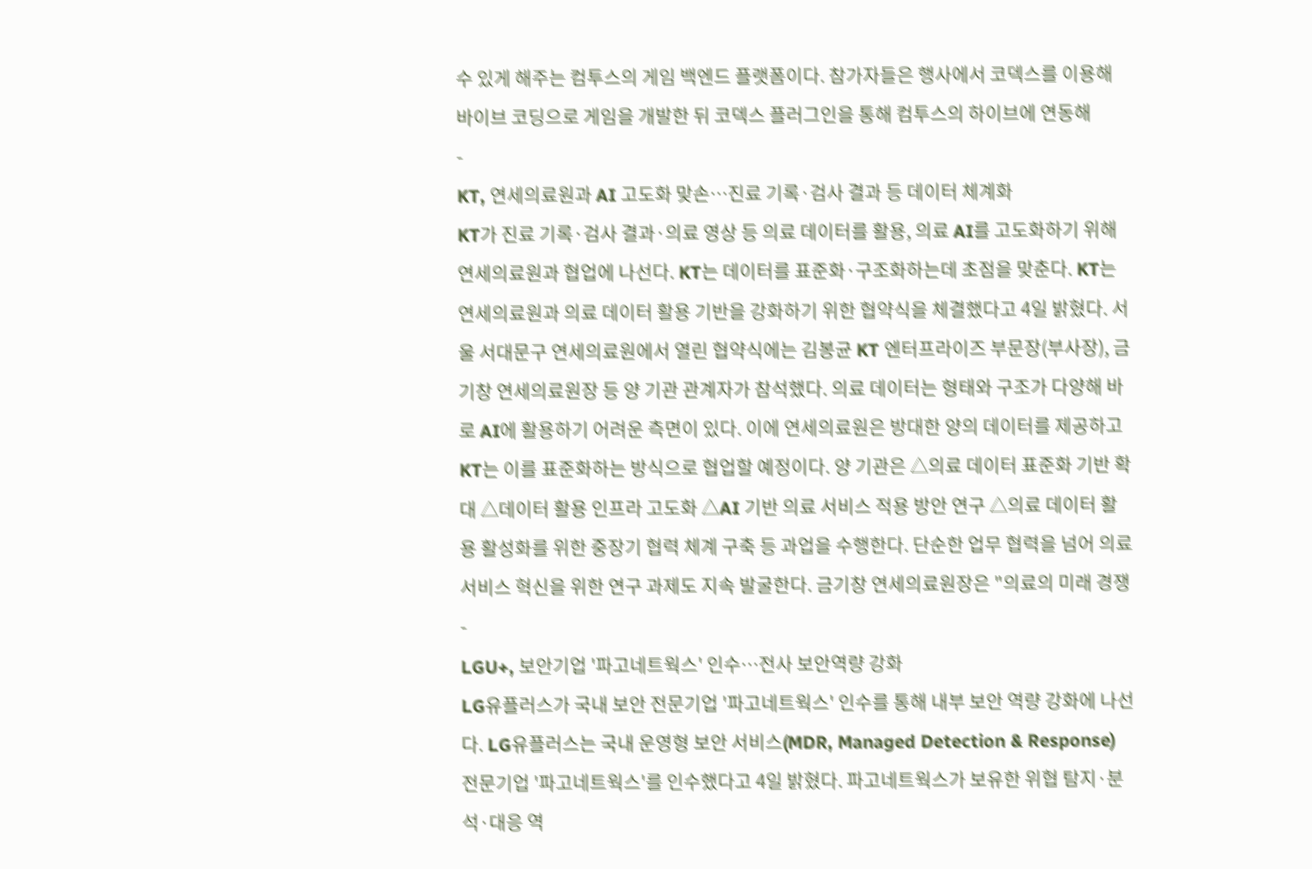수 있게 해주는 컴투스의 게임 백엔드 플랫폼이다. 참가자들은 행사에서 코덱스를 이용해 바이브 코딩으로 게임을 개발한 뒤 코덱스 플러그인을 통해 컴투스의 하이브에 연동해
-
KT, 연세의료원과 AI 고도화 맞손…진료 기록·검사 결과 등 데이터 체계화
KT가 진료 기록·검사 결과·의료 영상 등 의료 데이터를 활용, 의료 AI를 고도화하기 위해 연세의료원과 협업에 나선다. KT는 데이터를 표준화·구조화하는데 초점을 맞춘다. KT는 연세의료원과 의료 데이터 활용 기반을 강화하기 위한 협약식을 체결했다고 4일 밝혔다. 서울 서대문구 연세의료원에서 열린 협약식에는 김봉균 KT 엔터프라이즈 부문장(부사장), 금기창 연세의료원장 등 양 기관 관계자가 참석했다. 의료 데이터는 형태와 구조가 다양해 바로 AI에 활용하기 어려운 측면이 있다. 이에 연세의료원은 방대한 양의 데이터를 제공하고 KT는 이를 표준화하는 방식으로 협업할 예정이다. 양 기관은 △의료 데이터 표준화 기반 확대 △데이터 활용 인프라 고도화 △AI 기반 의료 서비스 적용 방안 연구 △의료 데이터 활용 활성화를 위한 중장기 협력 체계 구축 등 과업을 수행한다. 단순한 업무 협력을 넘어 의료 서비스 혁신을 위한 연구 과제도 지속 발굴한다. 금기창 연세의료원장은 "의료의 미래 경쟁
-
LGU+, 보안기업 '파고네트웍스' 인수…전사 보안역량 강화
LG유플러스가 국내 보안 전문기업 '파고네트웍스' 인수를 통해 내부 보안 역량 강화에 나선다. LG유플러스는 국내 운영형 보안 서비스(MDR, Managed Detection & Response) 전문기업 '파고네트웍스'를 인수했다고 4일 밝혔다. 파고네트웍스가 보유한 위협 탐지·분석·대응 역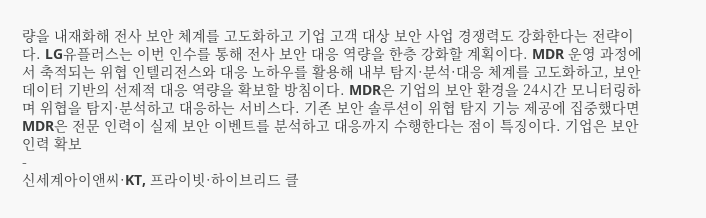량을 내재화해 전사 보안 체계를 고도화하고 기업 고객 대상 보안 사업 경쟁력도 강화한다는 전략이다. LG유플러스는 이번 인수를 통해 전사 보안 대응 역량을 한층 강화할 계획이다. MDR 운영 과정에서 축적되는 위협 인텔리전스와 대응 노하우를 활용해 내부 탐지·분석·대응 체계를 고도화하고, 보안 데이터 기반의 선제적 대응 역량을 확보할 방침이다. MDR은 기업의 보안 환경을 24시간 모니터링하며 위협을 탐지·분석하고 대응하는 서비스다. 기존 보안 솔루션이 위협 탐지 기능 제공에 집중했다면 MDR은 전문 인력이 실제 보안 이벤트를 분석하고 대응까지 수행한다는 점이 특징이다. 기업은 보안 인력 확보
-
신세계아이앤씨·KT, 프라이빗·하이브리드 클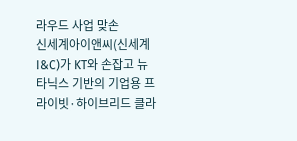라우드 사업 맞손
신세계아이앤씨(신세계I&C)가 KT와 손잡고 뉴타닉스 기반의 기업용 프라이빗·하이브리드 클라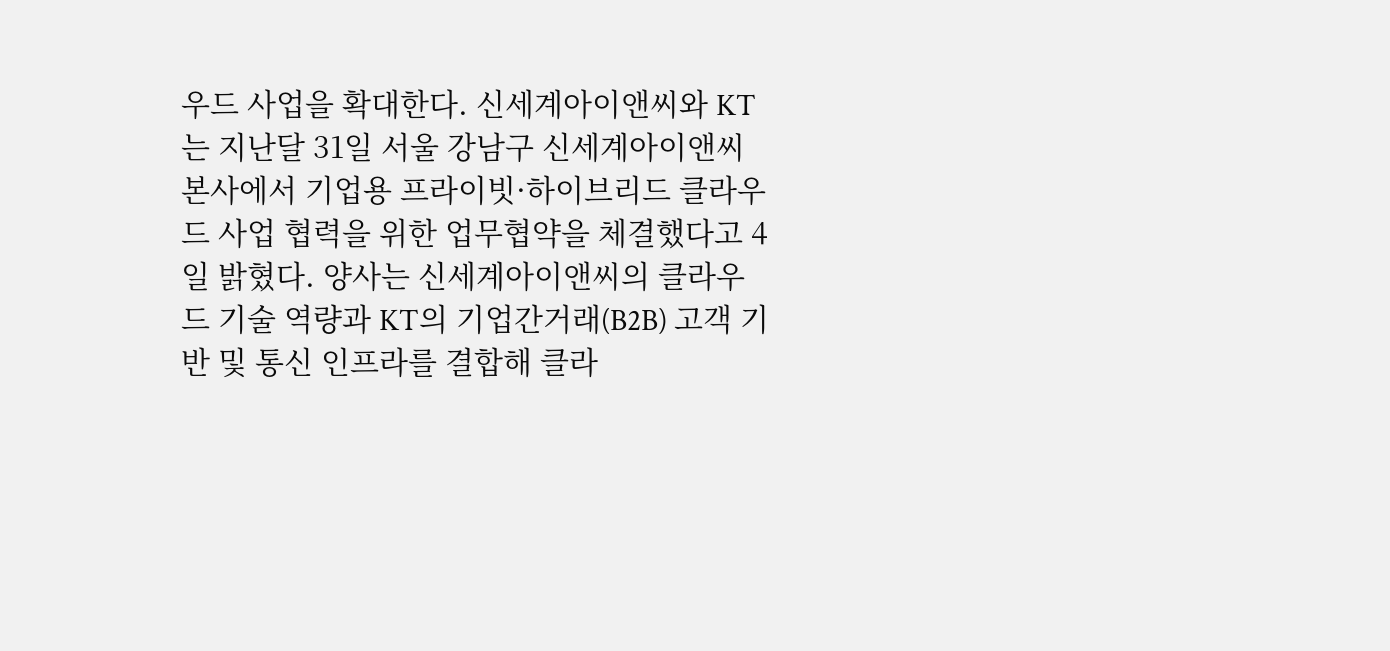우드 사업을 확대한다. 신세계아이앤씨와 KT는 지난달 31일 서울 강남구 신세계아이앤씨 본사에서 기업용 프라이빗·하이브리드 클라우드 사업 협력을 위한 업무협약을 체결했다고 4일 밝혔다. 양사는 신세계아이앤씨의 클라우드 기술 역량과 KT의 기업간거래(B2B) 고객 기반 및 통신 인프라를 결합해 클라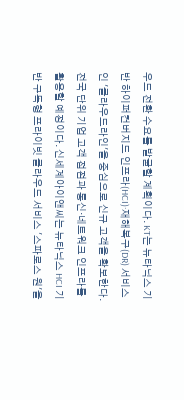우드 전환 수요를 발굴할 계획이다. KT는 뉴타닉스 기반 하이퍼컨버지드 인프라(HCI)·재해복구(DR) 서비스인 '클라우드라인'을 중심으로 신규 고객을 확보한다. 전국 단위 기업 고객 접점과 통신·네트워크 인프라를 활용할 예정이다. 신세계아이앤씨는 뉴타닉스 HCI 기반 구독형 프라이빗 클라우드 서비스 '스파로스 원'을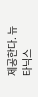제공한다. 뉴타닉스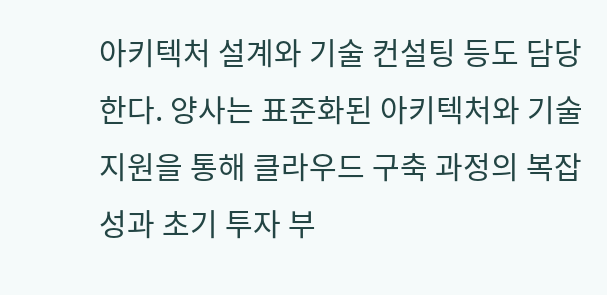아키텍처 설계와 기술 컨설팅 등도 담당한다. 양사는 표준화된 아키텍처와 기술 지원을 통해 클라우드 구축 과정의 복잡성과 초기 투자 부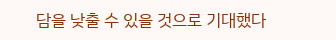담을 낮출 수 있을 것으로 기대했다